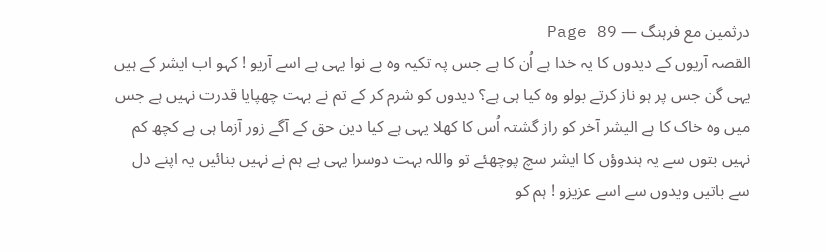درثمین مع فرہنگ — Page 89
القصہ آریوں کے دیدوں کا یہ خدا ہے اُن کا ہے جس پہ تکیہ وہ بے نوا یہی ہے اسے آریو ! کہو اب ایشر کے ہیں یہی گن جس پر ہو ناز کرتے بولو وہ کیا ہی ہے؟ دیدوں کو شرم کر کے تم نے بہت چھپایا قدرت نہیں ہے جس میں وہ خاک کا ہے الیشر آخر کو راز گشتہ اُس کا کھلا یہی ہے کیا دین حق کے آگے زور آزما ہی ہے کچھ کم نہیں بتوں سے یہ ہندوؤں کا ایشر سچ پوچھئے تو واللہ بہت دوسرا یہی ہے ہم نے نہیں بنائیں یہ اپنے دل سے باتیں ویدوں سے اسے عزیزو ! ہم کو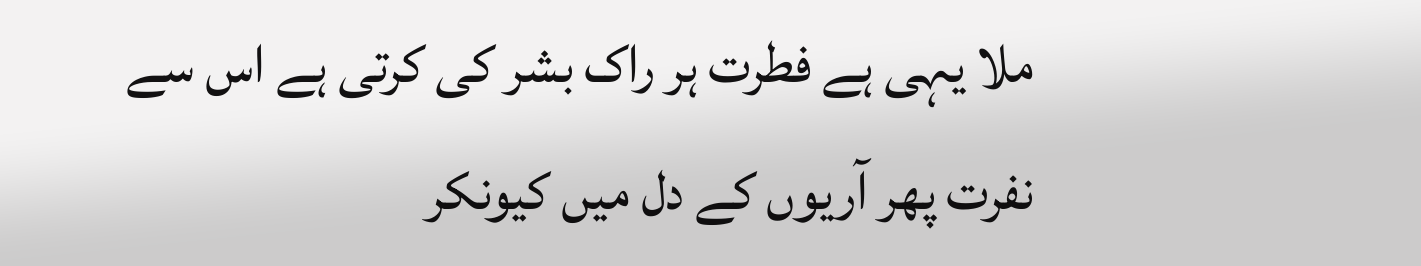ملا یہی ہے فطرت ہر راک بشر کی کرتی ہے اس سے نفرت پھر آریوں کے دل میں کیونکر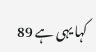کہا یہی ہے 89